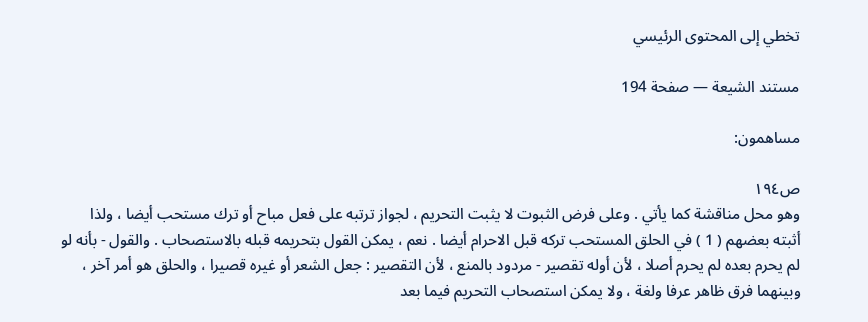تخطي إلى المحتوى الرئيسي

مستند الشيعة — صفحة 194

مساهمون:

ص١٩٤
وهو محل مناقشة كما يأتي . وعلى فرض الثبوت لا يثبت التحريم ، لجواز ترتبه على فعل مباح أو ترك مستحب أيضا ، ولذا أثبته بعضهم ( 1 ) في الحلق المستحب تركه قبل الاحرام أيضا . نعم ، يمكن القول بتحريمه قبله بالاستصحاب . والقول - بأنه لو لم يحرم بعده لم يحرم أصلا ، لأن أوله تقصير - مردود بالمنع ، لأن التقصير : جعل الشعر أو غيره قصيرا ، والحلق هو أمر آخر ، وبينهما فرق ظاهر عرفا ولغة ، ولا يمكن استصحاب التحريم فيما بعد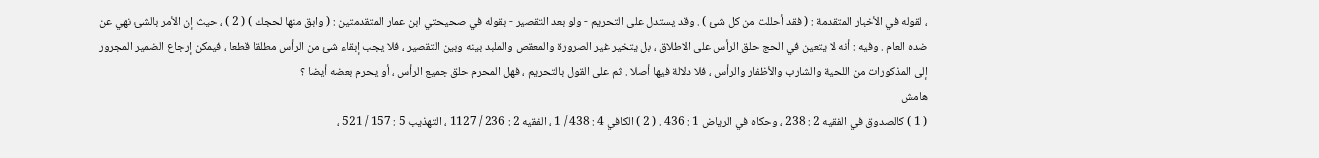، لقوله في الأخبار المتقدمة : ( فقد أحللت من كل شئ ) . وقد يستدل على التحريم - ولو بعد التقصير - بقوله في صحيحتي ابن عمار المتقدمتين : ( وابق منها لحجك ) ( 2 ) ، حيث إن الأمر بالشئ نهي عن ضده العام . وفيه : أنه لا يتعين في الحج حلق الرأس على الاطلاق ، بل يتخير غير الصرورة والمعقص والملبد بينه وبين التقصير ، فلا يجب إبقاء شئ من الرأس مطلقا قطعا ، فيمكن إرجاع الضمير المجرور إلى المذكورات من اللحية والشارب والأظفار والرأس ، فلا دلالة فيها أصلا . ثم على القول بالتحريم ، فهل المحرم حلق جميع الرأس ، أو يحرم بعضه أيضا ؟
هامش
( 1 ) كالصدوق في الفقيه 2 : 238 ، وحكاه في الرياض 1 : 436 . ( 2 ) الكافي 4 : 438 / 1 ، الفقيه 2 : 236 / 1127 ، التهذيب 5 : 157 / 521 ،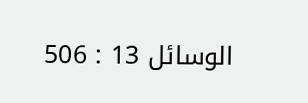الوسائل 13 : 506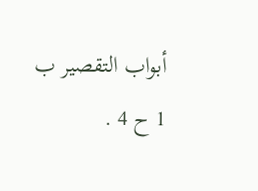أبواب التقصير ب 1 ح 4 .